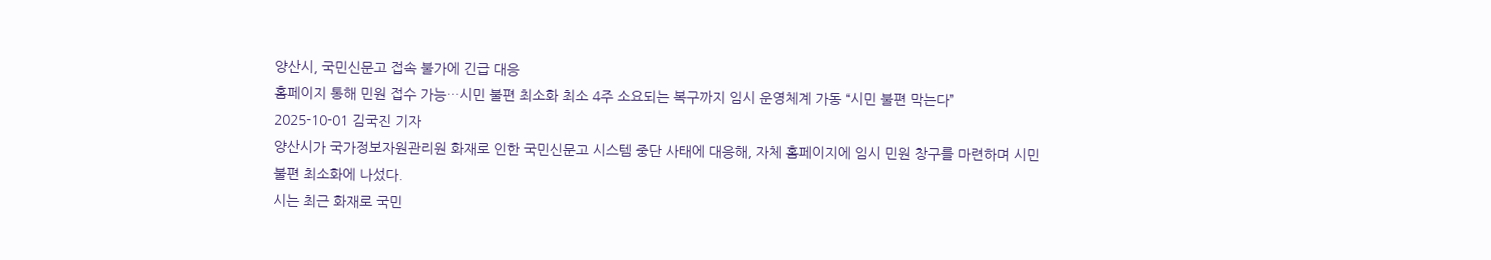양산시, 국민신문고 접속 불가에 긴급 대응
홈페이지 통해 민원 접수 가능…시민 불편 최소화 최소 4주 소요되는 복구까지 임시 운영체계 가동 “시민 불편 막는다”
2025-10-01 김국진 기자
양산시가 국가정보자원관리원 화재로 인한 국민신문고 시스템 중단 사태에 대응해, 자체 홈페이지에 임시 민원 창구를 마련하며 시민 불편 최소화에 나섰다.
시는 최근 화재로 국민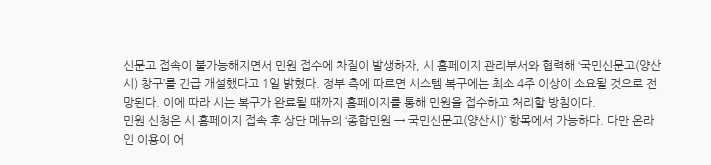신문고 접속이 불가능해지면서 민원 접수에 차질이 발생하자, 시 홈페이지 관리부서와 협력해 ‘국민신문고(양산시) 창구’를 긴급 개설했다고 1일 밝혔다. 정부 측에 따르면 시스템 복구에는 최소 4주 이상이 소요될 것으로 전망된다. 이에 따라 시는 복구가 완료될 때까지 홈페이지를 통해 민원을 접수하고 처리할 방침이다.
민원 신청은 시 홈페이지 접속 후 상단 메뉴의 ‘종합민원 → 국민신문고(양산시)’ 항목에서 가능하다. 다만 온라인 이용이 어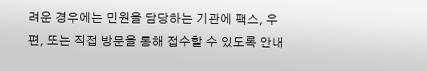려운 경우에는 민원을 담당하는 기관에 팩스, 우편, 또는 직접 방문을 통해 접수할 수 있도록 안내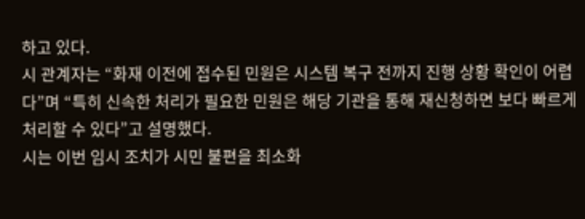하고 있다.
시 관계자는 “화재 이전에 접수된 민원은 시스템 복구 전까지 진행 상황 확인이 어렵다”며 “특히 신속한 처리가 필요한 민원은 해당 기관을 통해 재신청하면 보다 빠르게 처리할 수 있다”고 설명했다.
시는 이번 임시 조치가 시민 불편을 최소화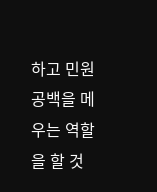하고 민원 공백을 메우는 역할을 할 것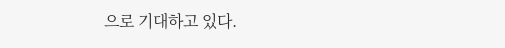으로 기대하고 있다.